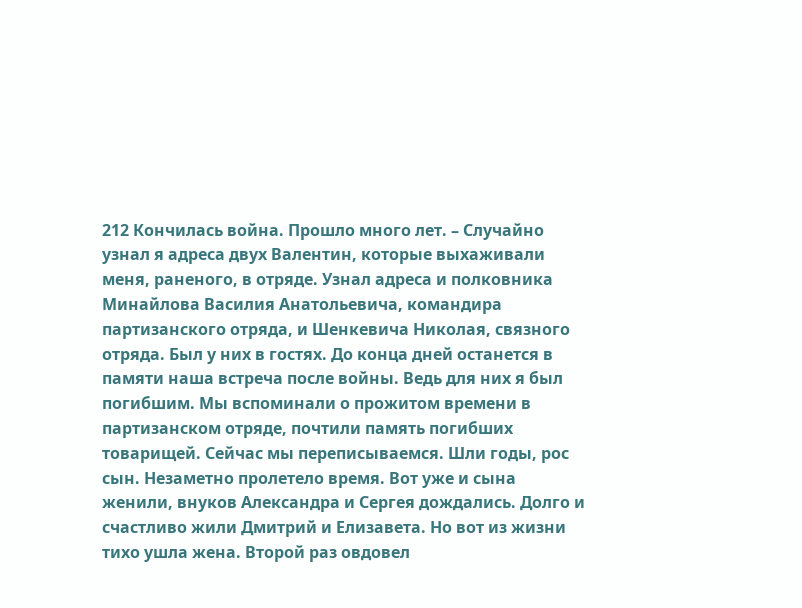212 Кончилась война. Прошло много лет. – Случайно узнал я адреса двух Валентин, которые выхаживали меня, раненого, в отряде. Узнал адреса и полковника Минайлова Василия Анатольевича, командира партизанского отряда, и Шенкевича Николая, связного отряда. Был у них в гостях. До конца дней останется в памяти наша встреча после войны. Ведь для них я был погибшим. Мы вспоминали о прожитом времени в партизанском отряде, почтили память погибших товарищей. Сейчас мы переписываемся. Шли годы, рос сын. Незаметно пролетело время. Вот уже и сына женили, внуков Александра и Сергея дождались. Долго и счастливо жили Дмитрий и Елизавета. Но вот из жизни тихо ушла жена. Второй раз овдовел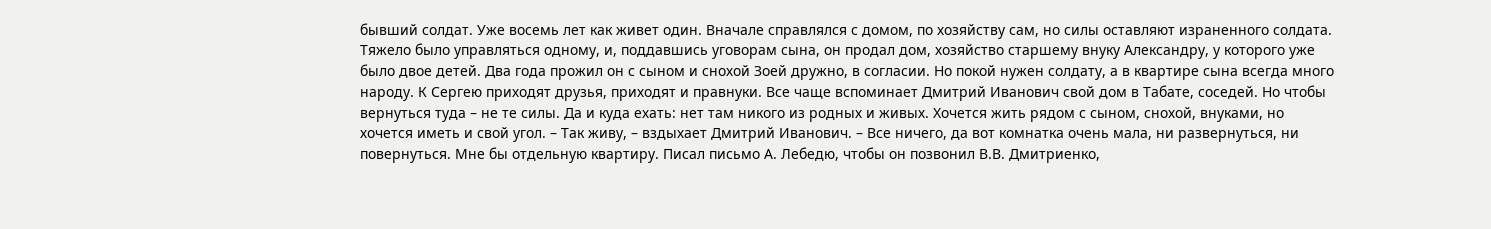бывший солдат. Уже восемь лет как живет один. Вначале справлялся с домом, по хозяйству сам, но силы оставляют израненного солдата. Тяжело было управляться одному, и, поддавшись уговорам сына, он продал дом, хозяйство старшему внуку Александру, у которого уже было двое детей. Два года прожил он с сыном и снохой Зоей дружно, в согласии. Но покой нужен солдату, а в квартире сына всегда много народу. К Сергею приходят друзья, приходят и правнуки. Все чаще вспоминает Дмитрий Иванович свой дом в Табате, соседей. Но чтобы вернуться туда – не те силы. Да и куда ехать: нет там никого из родных и живых. Хочется жить рядом с сыном, снохой, внуками, но хочется иметь и свой угол. – Так живу, – вздыхает Дмитрий Иванович. – Все ничего, да вот комнатка очень мала, ни развернуться, ни повернуться. Мне бы отдельную квартиру. Писал письмо А. Лебедю, чтобы он позвонил В.В. Дмитриенко,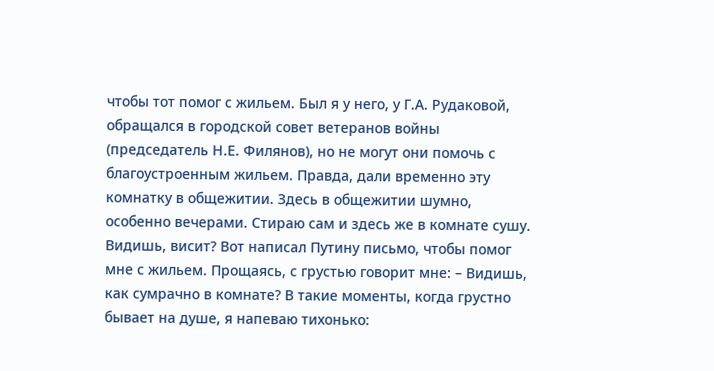чтобы тот помог с жильем. Был я у него, у Г.А. Рудаковой, обращался в городской совет ветеранов войны (председатель Н.Е. Филянов), но не могут они помочь с благоустроенным жильем. Правда, дали временно эту комнатку в общежитии. Здесь в общежитии шумно, особенно вечерами. Стираю сам и здесь же в комнате сушу. Видишь, висит? Вот написал Путину письмо, чтобы помог мне с жильем. Прощаясь, с грустью говорит мне: – Видишь, как сумрачно в комнате? В такие моменты, когда грустно бывает на душе, я напеваю тихонько: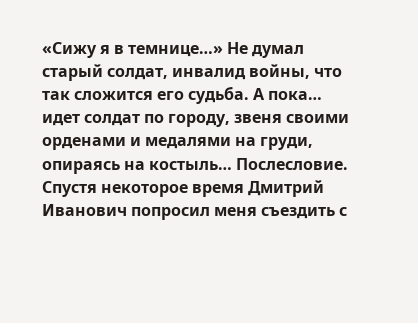«Сижу я в темнице…» Не думал старый солдат, инвалид войны, что так сложится его судьба. А пока… идет солдат по городу, звеня своими орденами и медалями на груди, опираясь на костыль… Послесловие. Спустя некоторое время Дмитрий Иванович попросил меня съездить с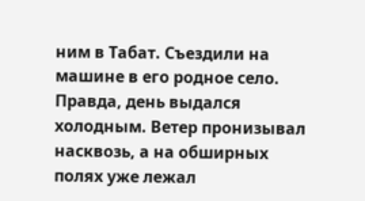ним в Табат. Съездили на машине в его родное село. Правда, день выдался холодным. Ветер пронизывал насквозь, а на обширных полях уже лежал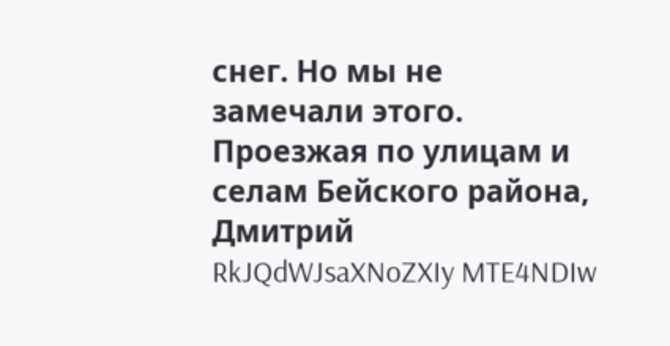снег. Но мы не замечали этого. Проезжая по улицам и селам Бейского района, Дмитрий
RkJQdWJsaXNoZXIy MTE4NDIw